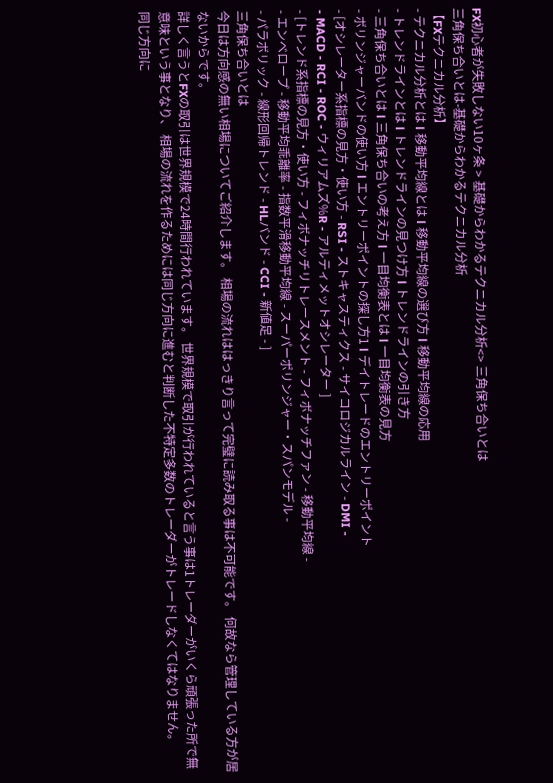FX初心者が失敗しない10ヶ条 > 基礎からわかるテクニカル分析<> 三角保ち合いとは
三角保ち合いとは-基礎からわかるテクニカル分析
【FXテクニカル分析】
- テクニカル分析とは l 移動平均線とは l 移動平均線の選び方 l 移動平均線の応用
- トレンドラインとは l トレンドラインの見つけ方 l トレンドラインの引き方
- 三角保ち合いとは l 三角保ち合いの考え方 l 一目均衡表とは l 一目均衡表の見方
- ボリンジャーバンドの使い方 l エントリーポイントの探し方1 l デイトレードのエントリーポイント
- [オシレーター系指標の見方・使い方 - RSI - ストキャスティクス - サイコロジカルライン - DMI -
- MACD - RCI - ROC - ウィリアムズ%R - アルティメットオシレーター ]
- [トレンド系指標の見方・使い方 - フィボナッチリトレースメント - フィボナッチファン - 移動平均線 -
- エンベロープ - 移動平均乖離率 - 指数平滑移動平均線 - スーパーポリンジャー・スパンモデル -
- パラボリック - 線形回帰トレンド - HLバンド - CCI - 新値足 - ]
三角保ち合いとは
今日は方向感の無い相場についてご紹介します。 相場の流れははっきり言って完璧に読み取る事は不可能です。 何故なら管理している方が居ないからです。
詳しく言うとFXの取引は世界規模で24時間行われています。 世界規模で取引が行われていると言う事は1トレーダーがいくら頑張った所で無意味という事となり、 相場の流れを作るためには同じ方向に進むと判断した不特定多数のトレーダーがトレードしなくてはなりません。
同じ方向に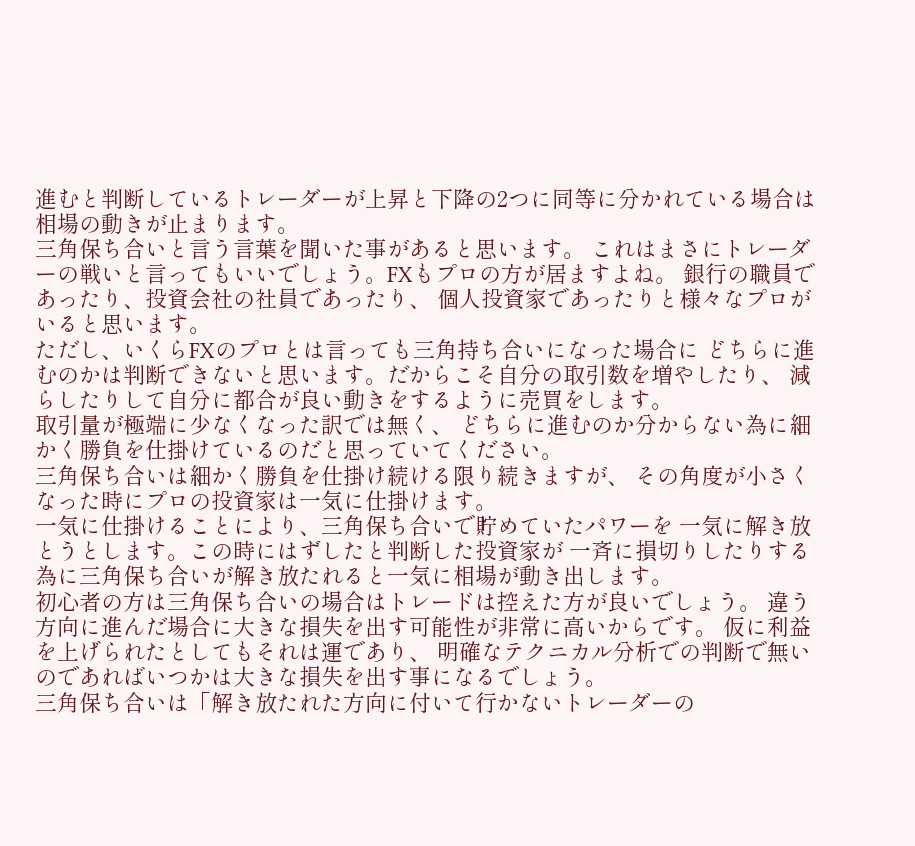進むと判断しているトレーダーが上昇と下降の2つに同等に分かれている場合は 相場の動きが止まります。
三角保ち合いと言う言葉を聞いた事があると思います。 これはまさにトレーダーの戦いと言ってもいいでしょう。FXもプロの方が居ますよね。 銀行の職員であったり、投資会社の社員であったり、 個人投資家であったりと様々なプロがいると思います。
ただし、いくらFXのプロとは言っても三角持ち合いになった場合に どちらに進むのかは判断できないと思います。だからこそ自分の取引数を増やしたり、 減らしたりして自分に都合が良い動きをするように売買をします。
取引量が極端に少なくなった訳では無く、 どちらに進むのか分からない為に細かく勝負を仕掛けているのだと思っていてください。
三角保ち合いは細かく勝負を仕掛け続ける限り続きますが、 その角度が小さくなった時にプロの投資家は一気に仕掛けます。
一気に仕掛けることにより、三角保ち合いで貯めていたパワーを 一気に解き放とうとします。この時にはずしたと判断した投資家が 一斉に損切りしたりする為に三角保ち合いが解き放たれると一気に相場が動き出します。
初心者の方は三角保ち合いの場合はトレードは控えた方が良いでしょう。 違う方向に進んだ場合に大きな損失を出す可能性が非常に高いからです。 仮に利益を上げられたとしてもそれは運であり、 明確なテクニカル分析での判断で無いのであればいつかは大きな損失を出す事になるでしょう。
三角保ち合いは「解き放たれた方向に付いて行かないトレーダーの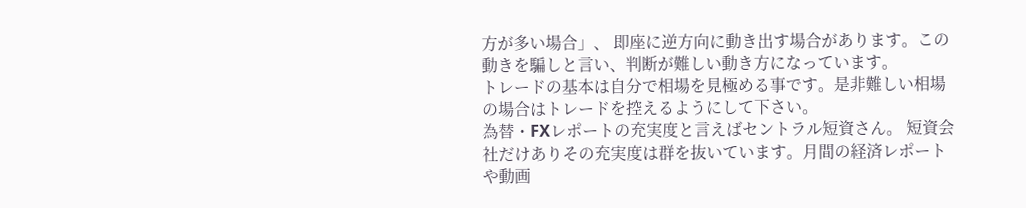方が多い場合」、 即座に逆方向に動き出す場合があります。この動きを騙しと言い、判断が難しい動き方になっています。
トレードの基本は自分で相場を見極める事です。是非難しい相場の場合はトレードを控えるようにして下さい。
為替・FXレポートの充実度と言えばセントラル短資さん。 短資会社だけありその充実度は群を抜いています。月間の経済レポートや動画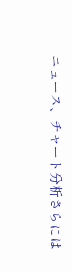ニュース、チャート分析さらには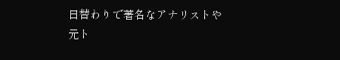日替わりで著名なアナリストや元ト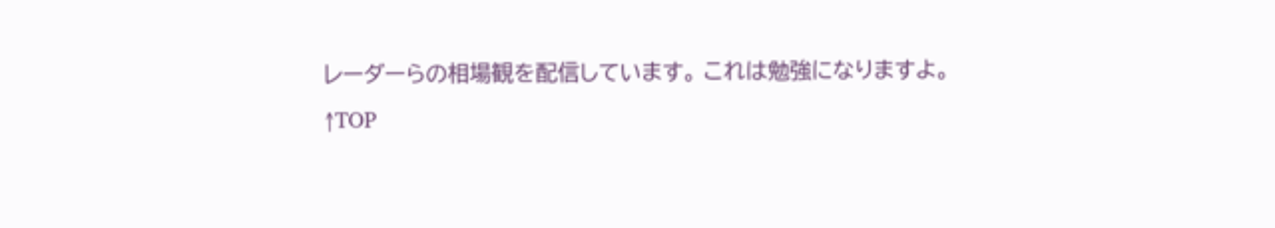レーダーらの相場観を配信しています。 これは勉強になりますよ。
↑TOP